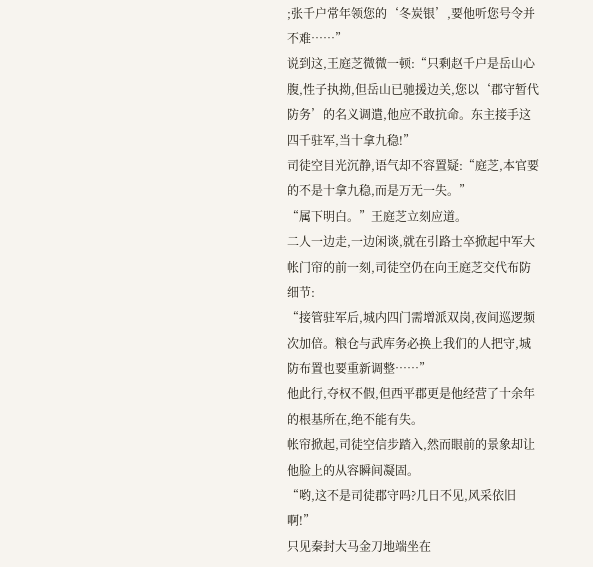;张千户常年领您的‘冬炭银’,要他听您号令并不难……”
说到这,王庭芝微微一顿:“只剩赵千户是岳山心腹,性子执拗,但岳山已驰援边关,您以‘郡守暂代防务’的名义调遣,他应不敢抗命。东主接手这四千驻军,当十拿九稳!”
司徒空目光沉静,语气却不容置疑:“庭芝,本官要的不是十拿九稳,而是万无一失。”
“属下明白。”王庭芝立刻应道。
二人一边走,一边闲谈,就在引路士卒掀起中军大帐门帘的前一刻,司徒空仍在向王庭芝交代布防细节:
“接管驻军后,城内四门需增派双岗,夜间巡逻频次加倍。粮仓与武库务必换上我们的人把守,城防布置也要重新调整……”
他此行,夺权不假,但西平郡更是他经营了十余年的根基所在,绝不能有失。
帐帘掀起,司徒空信步踏入,然而眼前的景象却让他脸上的从容瞬间凝固。
“哟,这不是司徒郡守吗?几日不见,风采依旧啊!”
只见秦封大马金刀地端坐在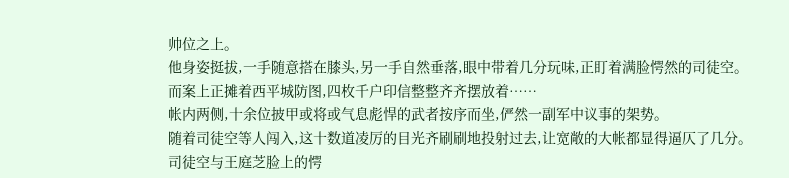帅位之上。
他身姿挺拔,一手随意搭在膝头,另一手自然垂落,眼中带着几分玩味,正盯着满脸愕然的司徒空。
而案上正摊着西平城防图,四枚千户印信整整齐齐摆放着……
帐内两侧,十余位披甲或将或气息彪悍的武者按序而坐,俨然一副军中议事的架势。
随着司徒空等人闯入,这十数道凌厉的目光齐刷刷地投射过去,让宽敞的大帐都显得逼仄了几分。
司徒空与王庭芝脸上的愕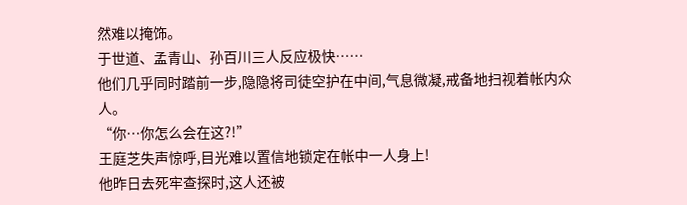然难以掩饰。
于世道、孟青山、孙百川三人反应极快……
他们几乎同时踏前一步,隐隐将司徒空护在中间,气息微凝,戒备地扫视着帐内众人。
“你…你怎么会在这?!”
王庭芝失声惊呼,目光难以置信地锁定在帐中一人身上!
他昨日去死牢查探时,这人还被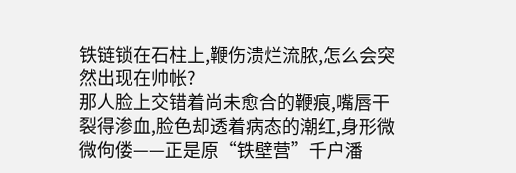铁链锁在石柱上,鞭伤溃烂流脓,怎么会突然出现在帅帐?
那人脸上交错着尚未愈合的鞭痕,嘴唇干裂得渗血,脸色却透着病态的潮红,身形微微佝偻——正是原“铁壁营”千户潘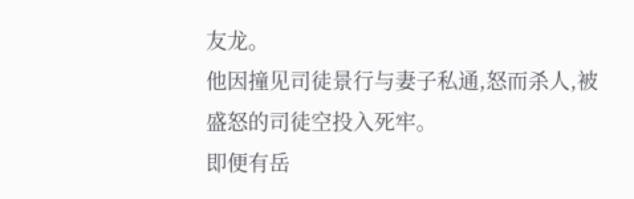友龙。
他因撞见司徒景行与妻子私通,怒而杀人,被盛怒的司徒空投入死牢。
即便有岳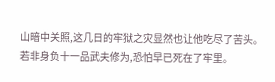山暗中关照,这几日的牢狱之灾显然也让他吃尽了苦头。
若非身负十一品武夫修为,恐怕早已死在了牢里。